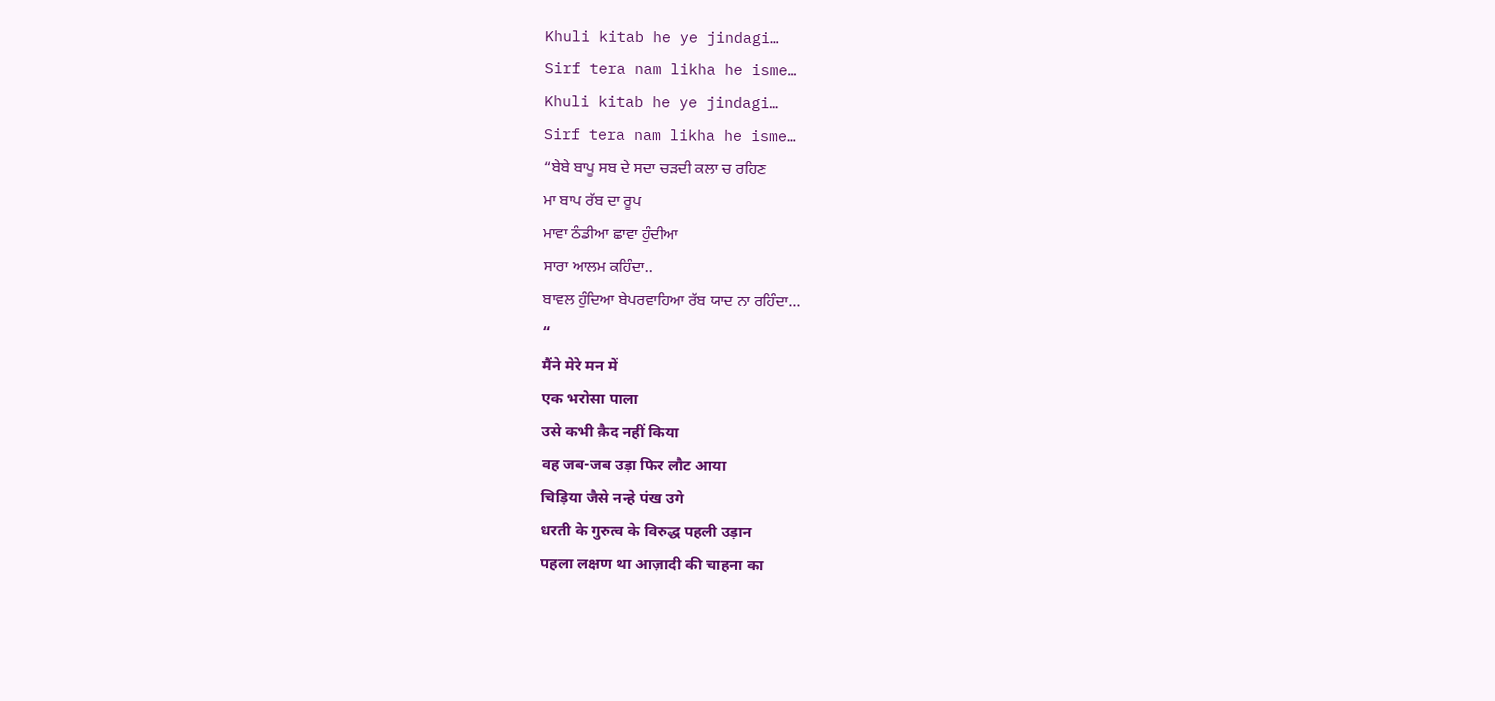Khuli kitab he ye jindagi…
Sirf tera nam likha he isme…
Khuli kitab he ye jindagi…
Sirf tera nam likha he isme…
“ਬੇਬੇ ਬਾਪੂ ਸਬ ਦੇ ਸਦਾ ਚੜਦੀ ਕਲਾ ਚ ਰਹਿਣ
ਮਾ ਬਾਪ ਰੱਬ ਦਾ ਰੂਪ
ਮਾਵਾ ਠੰਡੀਆ ਛਾਵਾ ਹੁੰਦੀਆ
ਸਾਰਾ ਆਲਮ ਕਹਿੰਦਾ..
ਬਾਵਲ ਹੁੰਦਿਆ ਬੇਪਰਵਾਹਿਆ ਰੱਬ ਯਾਦ ਨਾ ਰਹਿੰਦਾ…
“
मैंने मेरे मन में
एक भरोसा पाला
उसे कभी क़ैद नहीं किया
वह जब-जब उड़ा फिर लौट आया
चिड़िया जैसे नन्हे पंख उगे
धरती के गुरुत्व के विरुद्ध पहली उड़ान
पहला लक्षण था आज़ादी की चाहना का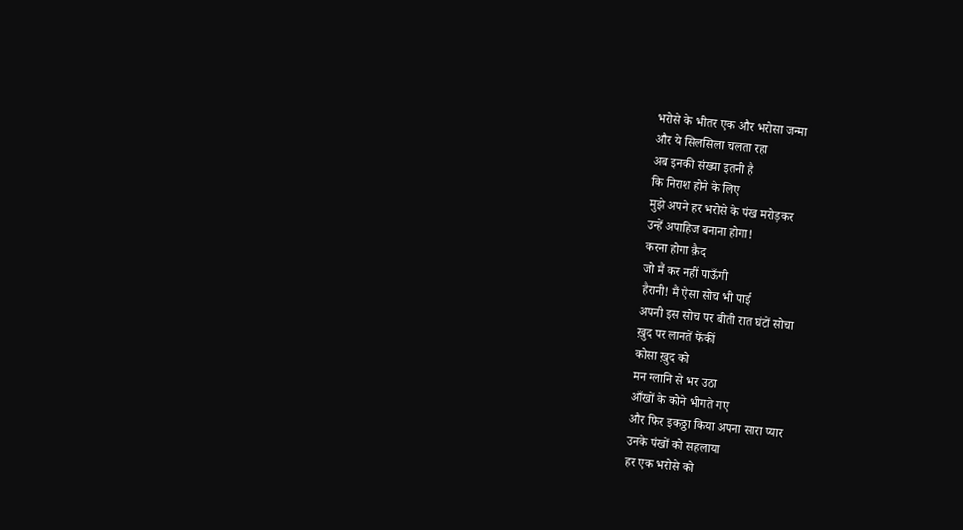भरोसे के भीतर एक और भरोसा जन्मा
और ये सिलसिला चलता रहा
अब इनकी संख्या इतनी है
कि निराश होने के लिए
मुझे अपने हर भरोसे के पंख मरोड़कर
उन्हें अपाहिज बनाना होगा!
करना होगा क़ैद
जो मैं कर नहीं पाऊँगी
हैरानी! मैं ऐसा सोच भी पाई
अपनी इस सोच पर बीती रात घंटों सोचा
ख़ुद पर लानतें फेंकीं
कोसा ख़ुद को
मन ग्लानि से भर उठा
आँखों के कोने भीगते गए
और फिर इकठ्ठा किया अपना सारा प्यार
उनके पंखों को सहलाया
हर एक भरोसे को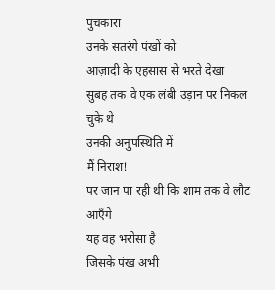पुचकारा
उनके सतरंगे पंखों को
आज़ादी के एहसास से भरते देखा
सुबह तक वे एक लंबी उड़ान पर निकल चुके थे
उनकी अनुपस्थिति में
मैं निराश!
पर जान पा रही थी कि शाम तक वे लौट आएँगे
यह वह भरोसा है
जिसके पंख अभी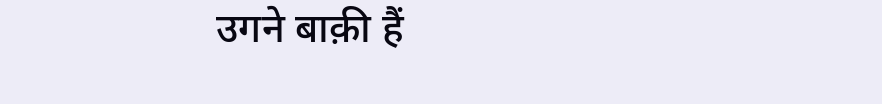उगने बाक़ी हैं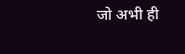जो अभी ही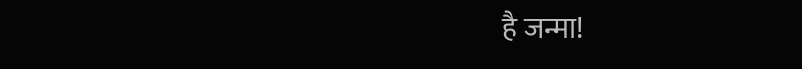है जन्मा!